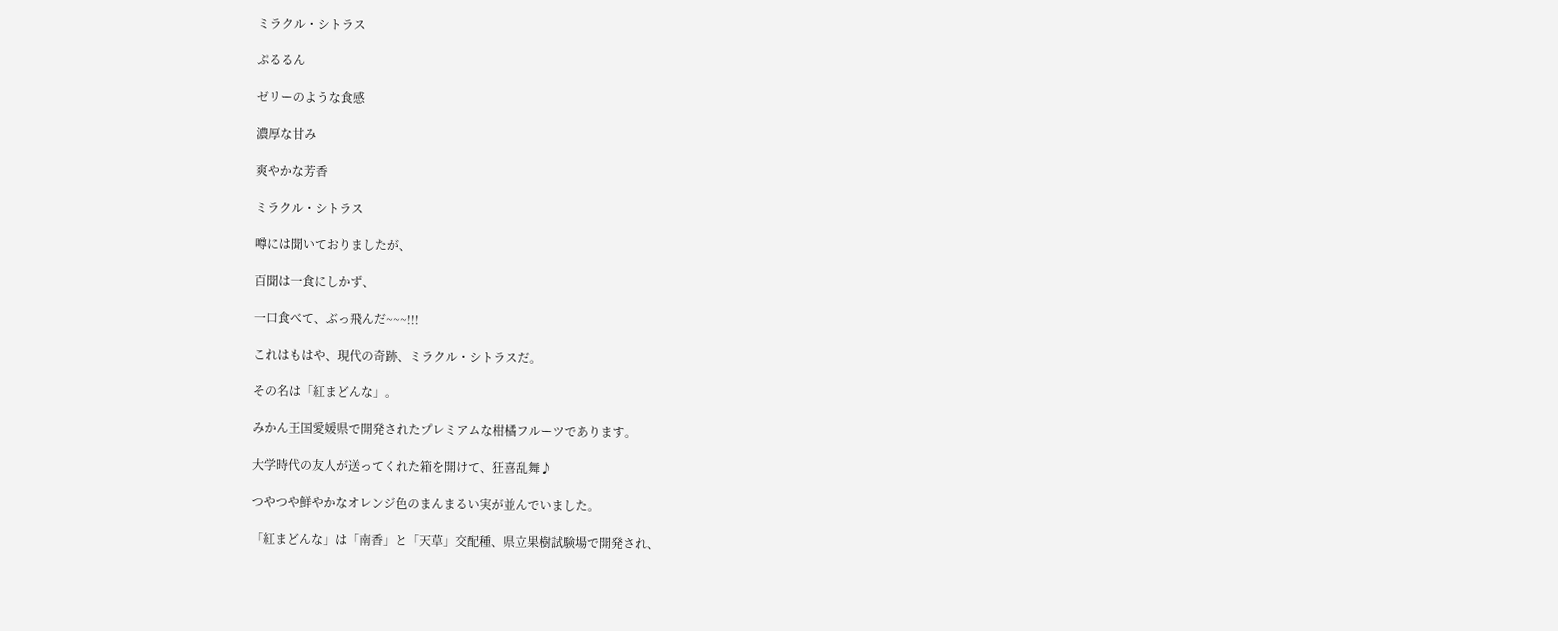ミラクル・シトラス

ぷるるん

ゼリーのような食感

濃厚な甘み

爽やかな芳香

ミラクル・シトラス

噂には聞いておりましたが、

百聞は一食にしかず、

一口食べて、ぶっ飛んだ~~~!!!

これはもはや、現代の奇跡、ミラクル・シトラスだ。

その名は「紅まどんな」。

みかん王国愛媛県で開発されたプレミアムな柑橘フルーツであります。

大学時代の友人が送ってくれた箱を開けて、狂喜乱舞♪

つやつや鮮やかなオレンジ色のまんまるい実が並んでいました。

「紅まどんな」は「南香」と「天草」交配種、県立果樹試験場で開発され、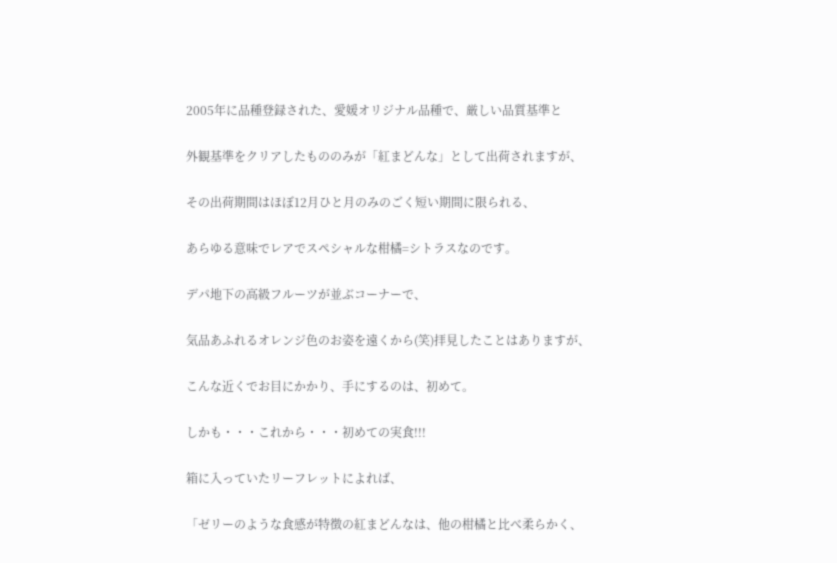2005年に品種登録された、愛媛オリジナル品種で、厳しい品質基準と

外観基準をクリアしたもののみが「紅まどんな」として出荷されますが、

その出荷期間はほぼ12月ひと月のみのごく短い期間に限られる、

あらゆる意味でレアでスペシャルな柑橘=シトラスなのです。

デパ地下の高級フルーツが並ぶコーナーで、

気品あふれるオレンジ色のお姿を遠くから(笑)拝見したことはありますが、

こんな近くでお目にかかり、手にするのは、初めて。

しかも・・・これから・・・初めての実食!!!

箱に入っていたリーフレットによれば、

「ゼリーのような食感が特徴の紅まどんなは、他の柑橘と比べ柔らかく、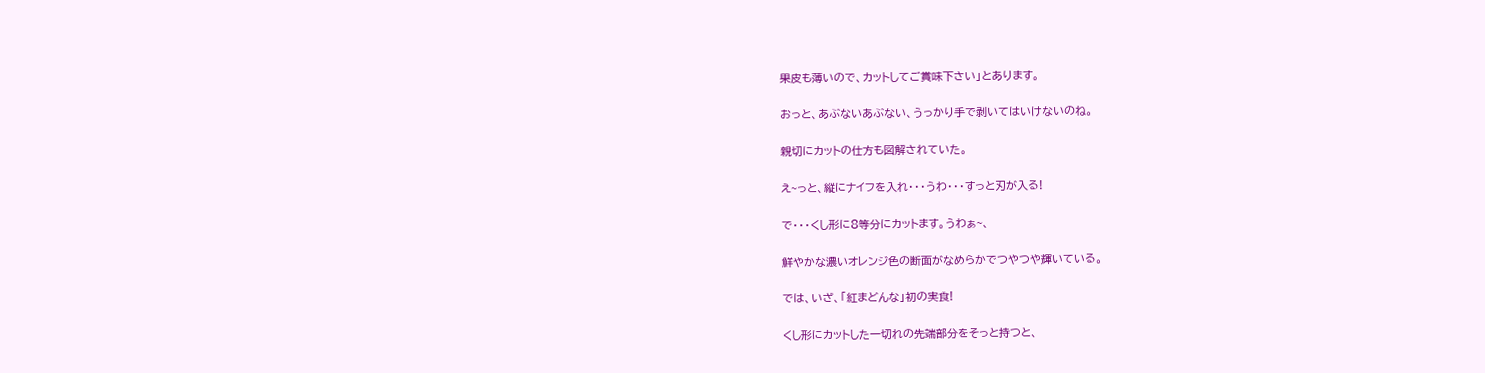果皮も薄いので、カットしてご賞味下さい」とあります。

おっと、あぶないあぶない、うっかり手で剥いてはいけないのね。

親切にカットの仕方も図解されていた。

え~っと、縦にナイフを入れ・・・うわ・・・すっと刃が入る!

で・・・くし形に8等分にカットます。うわぁ~、

鮮やかな濃いオレンジ色の断面がなめらかでつやつや輝いている。

では、いざ、「紅まどんな」初の実食!

くし形にカットした一切れの先端部分をそっと持つと、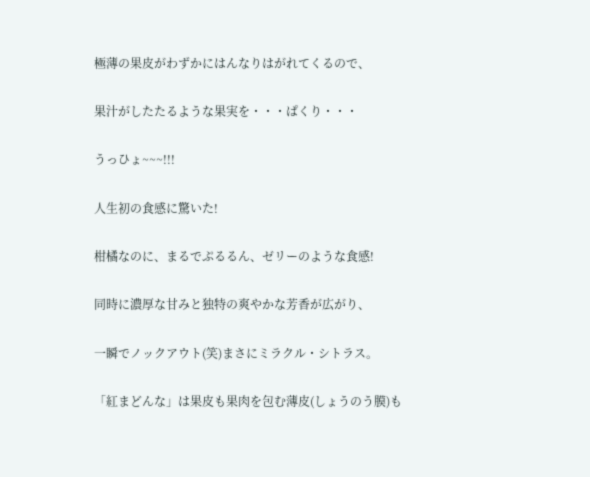極薄の果皮がわずかにはんなりはがれてくるので、

果汁がしたたるような果実を・・・ぱくり・・・

うっひょ~~~!!!

人生初の食感に驚いた!

柑橘なのに、まるでぷるるん、ゼリーのような食感!

同時に濃厚な甘みと独特の爽やかな芳香が広がり、

一瞬でノックアウト(笑)まさにミラクル・シトラス。

「紅まどんな」は果皮も果肉を包む薄皮(しょうのう膜)も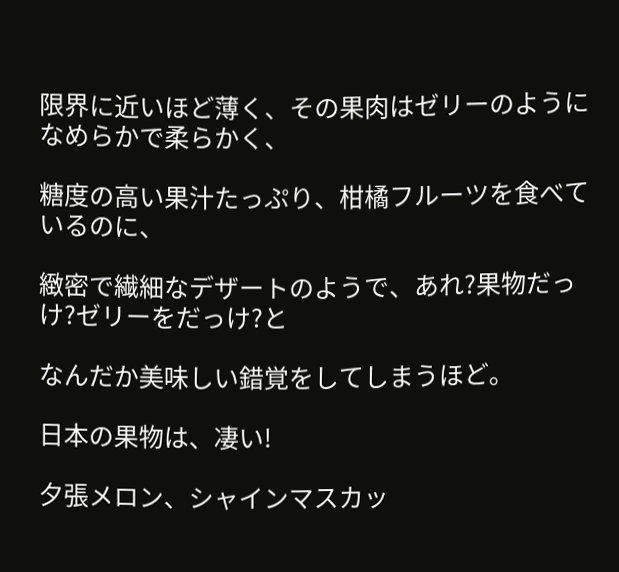限界に近いほど薄く、その果肉はゼリーのようになめらかで柔らかく、

糖度の高い果汁たっぷり、柑橘フルーツを食べているのに、

緻密で繊細なデザートのようで、あれ?果物だっけ?ゼリーをだっけ?と

なんだか美味しい錯覚をしてしまうほど。

日本の果物は、凄い!

夕張メロン、シャインマスカッ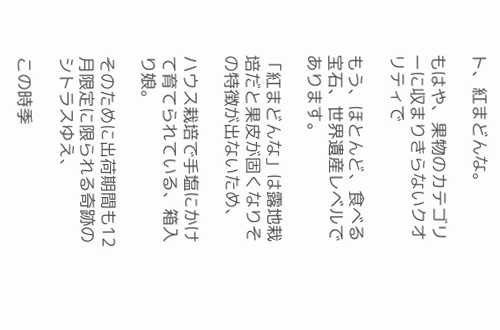ト、紅まどんな。

もはや、果物のカテゴリーに収まりきらないクオリティで

もう、ほとんど、食べる宝石、世界遺産レベルであります。

「紅まどんな」は露地栽培だと果皮が固くなりその特徴が出ないため、

ハウス栽培で手塩にかけて育てられている、箱入り娘。

そのために出荷期間も12月限定に限られる奇跡のシトラスゆえ、

この時季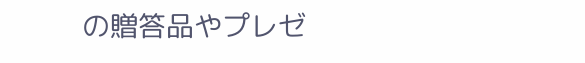の贈答品やプレゼ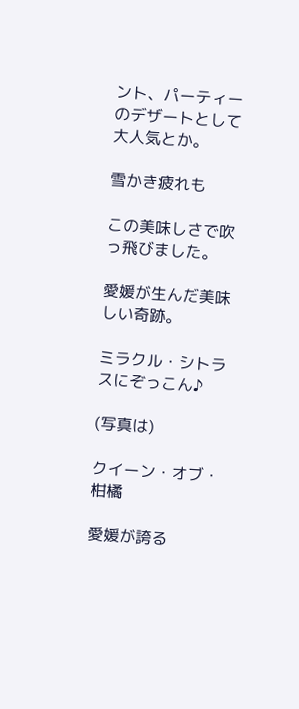ント、パーティーのデザートとして大人気とか。

雪かき疲れも

この美味しさで吹っ飛びました。

愛媛が生んだ美味しい奇跡。

ミラクル・シトラスにぞっこん♪

(写真は)

クイーン・オブ・柑橘

愛媛が誇る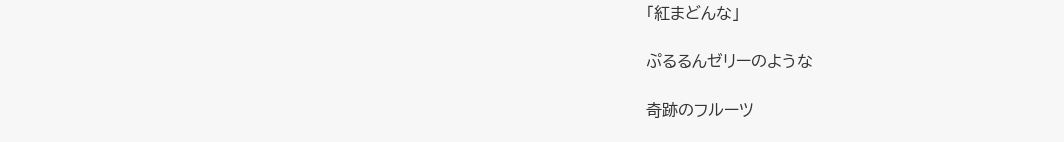「紅まどんな」

ぷるるんゼリーのような

奇跡のフルーツ